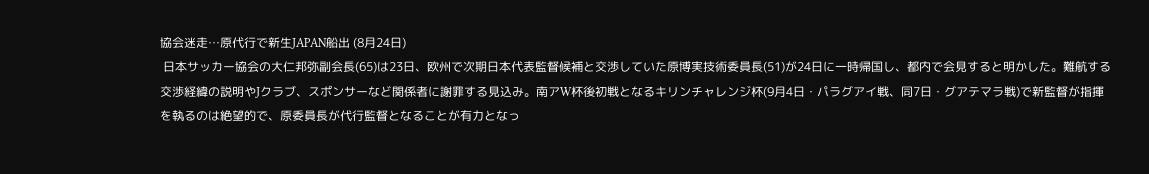協会迷走…原代行で新生JAPAN船出 (8月24日)
 日本サッカー協会の大仁邦弥副会長(65)は23日、欧州で次期日本代表監督候補と交渉していた原博実技術委員長(51)が24日に一時帰国し、都内で会見すると明かした。難航する交渉経緯の説明やJクラブ、スポンサーなど関係者に謝罪する見込み。南アW杯後初戦となるキリンチャレンジ杯(9月4日・パラグアイ戦、同7日・グアテマラ戦)で新監督が指揮を執るのは絶望的で、原委員長が代行監督となることが有力となっ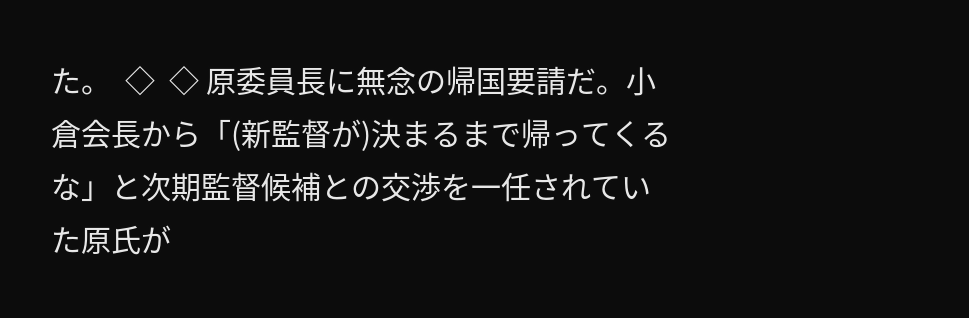た。  ◇  ◇ 原委員長に無念の帰国要請だ。小倉会長から「(新監督が)決まるまで帰ってくるな」と次期監督候補との交渉を一任されていた原氏が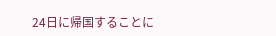24日に帰国することに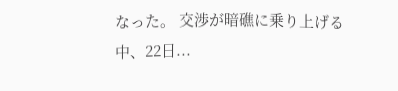なった。 交渉が暗礁に乗り上げる中、22日...